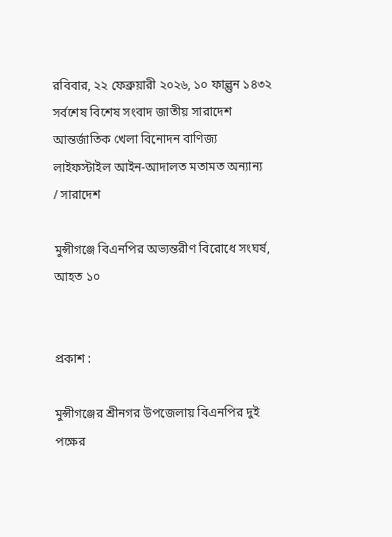রবিবার, ২২ ফেব্রুয়ারী ২০২৬, ১০ ফাল্গুন ১৪৩২
সর্বশেষ বিশেষ সংবাদ জাতীয় সারাদেশ আন্তর্জাতিক খেলা বিনোদন বাণিজ্য লাইফস্টাইল আইন-আদালত মতামত অন্যান্য
/ সারাদেশ

মুন্সীগঞ্জে বিএনপির অভ্যন্তরীণ বিরোধে সংঘর্ষ, আহত ১০


প্রকাশ :

মুন্সীগঞ্জের শ্রীনগর উপজেলায় বিএনপির দুই পক্ষের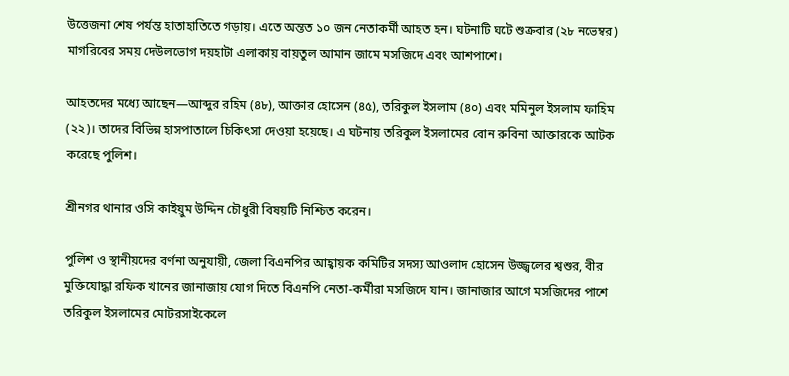উত্তেজনা শেষ পর্যন্ত হাতাহাতিতে গড়ায়। এতে অন্তত ১০ জন নেতাকর্মী আহত হন। ঘটনাটি ঘটে শুক্রবার (২৮ নভেম্বর) মাগরিবের সময় দেউলভোগ দয়হাটা এলাকায় বায়তুল আমান জামে মসজিদে এবং আশপাশে।

আহতদের মধ্যে আছেন—আব্দুর রহিম (৪৮), আক্তার হোসেন (৪৫), তরিকুল ইসলাম (৪০) এবং মমিনুল ইসলাম ফাহিম (২২)। তাদের বিভিন্ন হাসপাতালে চিকিৎসা দেওয়া হয়েছে। এ ঘটনায় তরিকুল ইসলামের বোন রুবিনা আক্তারকে আটক করেছে পুলিশ।

শ্রীনগর থানার ওসি কাইয়ুম উদ্দিন চৌধুরী বিষয়টি নিশ্চিত করেন।

পুলিশ ও স্থানীয়দের বর্ণনা অনুযায়ী, জেলা বিএনপির আহ্বায়ক কমিটির সদস্য আওলাদ হোসেন উজ্জ্বলের শ্বশুর, বীর মুক্তিযোদ্ধা রফিক খানের জানাজায় যোগ দিতে বিএনপি নেতা-কর্মীরা মসজিদে যান। জানাজার আগে মসজিদের পাশে তরিকুল ইসলামের মোটরসাইকেলে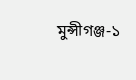মুন্সীগঞ্জ-১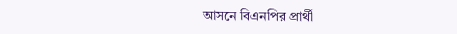আসনে বিএনপির প্রার্থী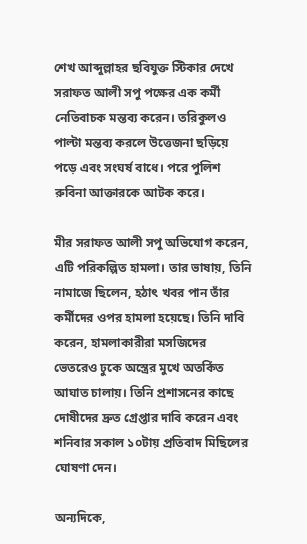শেখ আব্দুল্লাহর ছবিযুক্ত স্টিকার দেখে সরাফত আলী সপু পক্ষের এক কর্মী নেতিবাচক মন্তব্য করেন। তরিকুলও পাল্টা মন্তব্য করলে উত্তেজনা ছড়িয়ে পড়ে এবং সংঘর্ষ বাধে। পরে পুলিশ রুবিনা আক্তারকে আটক করে।

মীর সরাফত আলী সপু অভিযোগ করেন, এটি পরিকল্পিত হামলা। তার ভাষায়, তিনি নামাজে ছিলেন, হঠাৎ খবর পান তাঁর কর্মীদের ওপর হামলা হয়েছে। তিনি দাবি করেন, হামলাকারীরা মসজিদের ভেতরেও ঢুকে অস্ত্রের মুখে অতর্কিত আঘাত চালায়। তিনি প্রশাসনের কাছে দোষীদের দ্রুত গ্রেপ্তার দাবি করেন এবং শনিবার সকাল ১০টায় প্রতিবাদ মিছিলের ঘোষণা দেন।

অন্যদিকে,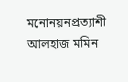মনোনয়নপ্রত্যাশী আলহাজ মমিন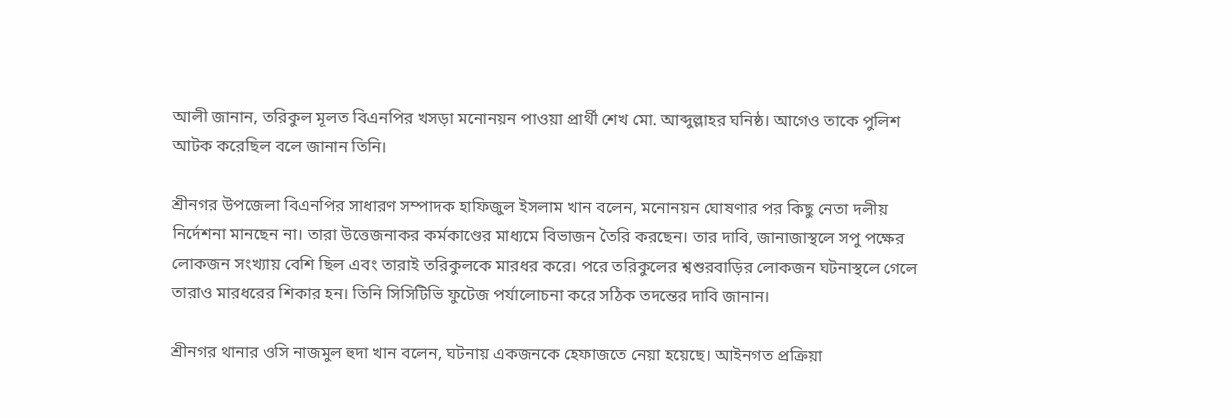আলী জানান, তরিকুল মূলত বিএনপির খসড়া মনোনয়ন পাওয়া প্রার্থী শেখ মো. আব্দুল্লাহর ঘনিষ্ঠ। আগেও তাকে পুলিশ আটক করেছিল বলে জানান তিনি।

শ্রীনগর উপজেলা বিএনপির সাধারণ সম্পাদক হাফিজুল ইসলাম খান বলেন, মনোনয়ন ঘোষণার পর কিছু নেতা দলীয় নির্দেশনা মানছেন না। তারা উত্তেজনাকর কর্মকাণ্ডের মাধ্যমে বিভাজন তৈরি করছেন। তার দাবি, জানাজাস্থলে সপু পক্ষের লোকজন সংখ্যায় বেশি ছিল এবং তারাই তরিকুলকে মারধর করে। পরে তরিকুলের শ্বশুরবাড়ির লোকজন ঘটনাস্থলে গেলে তারাও মারধরের শিকার হন। তিনি সিসিটিভি ফুটেজ পর্যালোচনা করে সঠিক তদন্তের দাবি জানান।

শ্রীনগর থানার ওসি নাজমুল হুদা খান বলেন, ঘটনায় একজনকে হেফাজতে নেয়া হয়েছে। আইনগত প্রক্রিয়া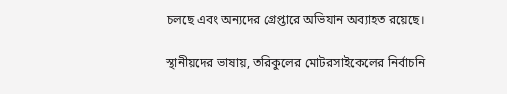চলছে এবং অন্যদের গ্রেপ্তারে অভিযান অব্যাহত রয়েছে।

স্থানীয়দের ভাষায়, তরিকুলের মোটরসাইকেলের নির্বাচনি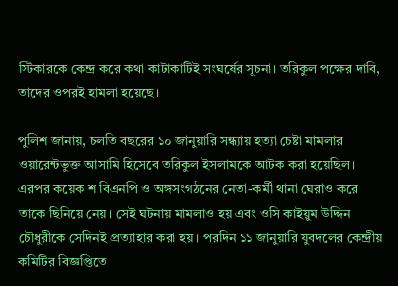স্টিকারকে কেন্দ্র করে কথা কাটাকাটিই সংঘর্ষের সূচনা। তরিকুল পক্ষের দাবি, তাদের ওপরই হামলা হয়েছে।

পুলিশ জানায়, চলতি বছরের ১০ জানুয়ারি সন্ধ্যায় হত্যা চেষ্টা মামলার ওয়ারেন্টভুক্ত আসামি হিসেবে তরিকুল ইসলামকে আটক করা হয়েছিল। এরপর কয়েক শ বিএনপি ও অঙ্গসংগঠনের নেতা-কর্মী থানা ঘেরাও করে তাকে ছিনিয়ে নেয়। সেই ঘটনায় মামলাও হয় এবং ওসি কাইয়ুম উদ্দিন চৌধুরীকে সেদিনই প্রত্যাহার করা হয়। পরদিন ১১ জানুয়ারি যুবদলের কেন্দ্রীয় কমিটির বিজ্ঞপ্তিতে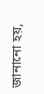জানানো হয়,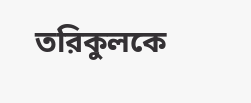তরিকুলকে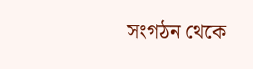সংগঠন থেকে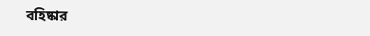বহিষ্কার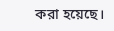করা হয়েছে।